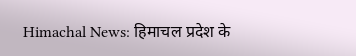Himachal News: हिमाचल प्रदेश के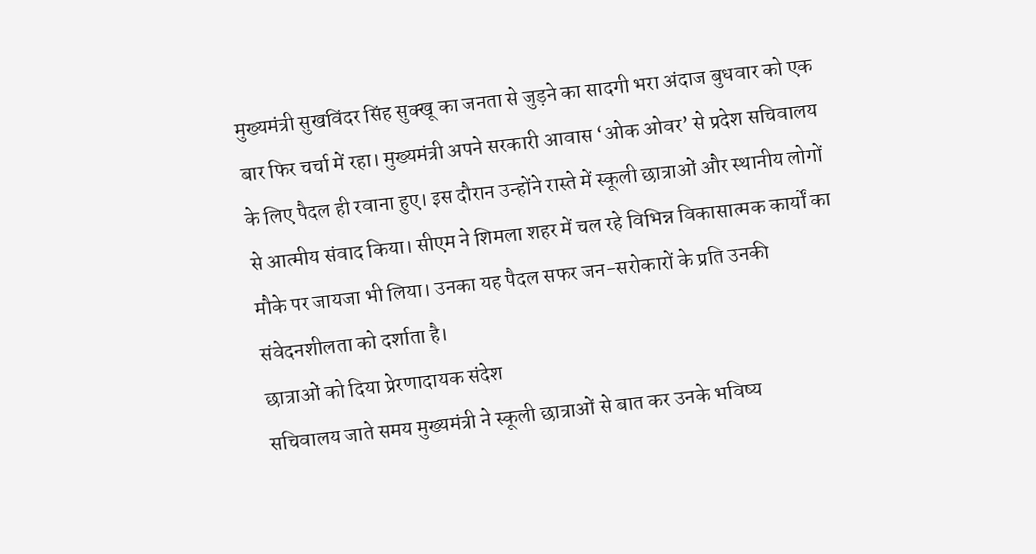मुख्यमंत्री सुखविंदर सिंह सुक्खू का जनता से जुड़ने का सादगी भरा अंदाज बुधवार को एक बार फिर चर्चा में रहा। मुख्यमंत्री अपने सरकारी आवास ‘ओक ओवर’ से प्रदेश सचिवालय के लिए पैदल ही रवाना हुए। इस दौरान उन्होंने रास्ते में स्कूली छात्राओं और स्थानीय लोगों से आत्मीय संवाद किया। सीएम ने शिमला शहर में चल रहे विभिन्न विकासात्मक कार्यों का मौके पर जायजा भी लिया। उनका यह पैदल सफर जन-सरोकारों के प्रति उनकी संवेदनशीलता को दर्शाता है।
छात्राओं को दिया प्रेरणादायक संदेश
सचिवालय जाते समय मुख्यमंत्री ने स्कूली छात्राओं से बात कर उनके भविष्य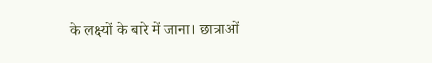के लक्ष्यों के बारे में जाना। छात्राओं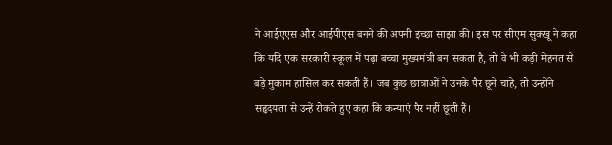ने आईएएस और आईपीएस बनने की अपनी इच्छा साझा की। इस पर सीएम सुक्खू ने कहा कि यदि एक सरकारी स्कूल में पढ़ा बच्चा मुख्यमंत्री बन सकता है, तो वे भी कड़ी मेहनत से बड़े मुकाम हासिल कर सकती हैं। जब कुछ छात्राओं ने उनके पैर छूने चाहे, तो उन्होंने सहृदयता से उन्हें रोकते हुए कहा कि कन्याएं पैर नहीं छूती हैं।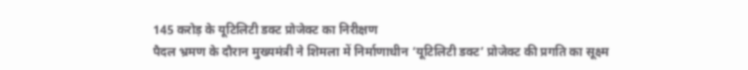145 करोड़ के यूटिलिटी डक्ट प्रोजेक्ट का निरीक्षण
पैदल भ्रमण के दौरान मुख्यमंत्री ने शिमला में निर्माणाधीन ‘यूटिलिटी डक्ट’ प्रोजेक्ट की प्रगति का सूक्ष्म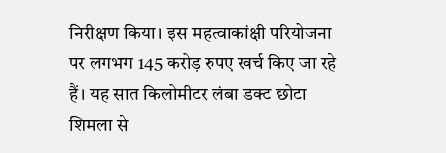निरीक्षण किया। इस महत्वाकांक्षी परियोजना पर लगभग 145 करोड़ रुपए खर्च किए जा रहे हैं। यह सात किलोमीटर लंबा डक्ट छोटा शिमला से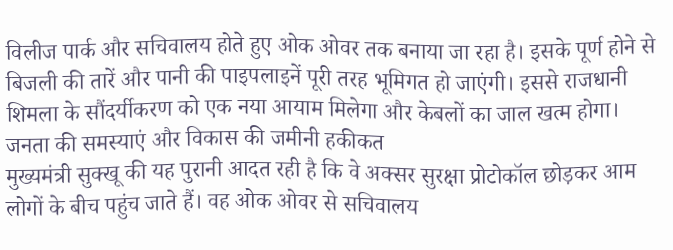विलीज पार्क और सचिवालय होते हुए ओक ओवर तक बनाया जा रहा है। इसके पूर्ण होने से बिजली की तारें और पानी की पाइपलाइनें पूरी तरह भूमिगत हो जाएंगी। इससे राजधानी शिमला के सौंदर्यीकरण को एक नया आयाम मिलेगा और केबलों का जाल खत्म होगा।
जनता की समस्याएं और विकास की जमीनी हकीकत
मुख्यमंत्री सुक्खू की यह पुरानी आदत रही है कि वे अक्सर सुरक्षा प्रोटोकॉल छोड़कर आम लोगों के बीच पहुंच जाते हैं। वह ओक ओवर से सचिवालय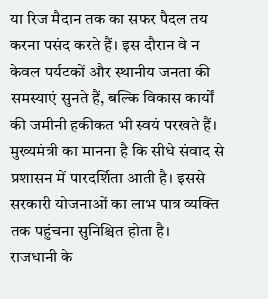या रिज मैदान तक का सफर पैदल तय करना पसंद करते हैं। इस दौरान वे न केवल पर्यटकों और स्थानीय जनता की समस्याएं सुनते हैं, बल्कि विकास कार्यों की जमीनी हकीकत भी स्वयं परखते हैं। मुख्यमंत्री का मानना है कि सीधे संवाद से प्रशासन में पारदर्शिता आती है। इससे सरकारी योजनाओं का लाभ पात्र व्यक्ति तक पहुंचना सुनिश्चित होता है।
राजधानी के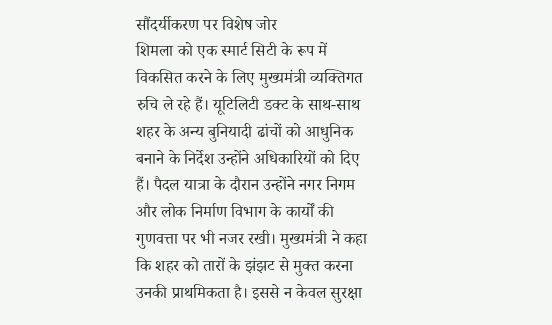सौंदर्यीकरण पर विशेष जोर
शिमला को एक स्मार्ट सिटी के रूप में विकसित करने के लिए मुख्यमंत्री व्यक्तिगत रुचि ले रहे हैं। यूटिलिटी डक्ट के साथ-साथ शहर के अन्य बुनियादी ढांचों को आधुनिक बनाने के निर्देश उन्होंने अधिकारियों को दिए हैं। पैदल यात्रा के दौरान उन्होंने नगर निगम और लोक निर्माण विभाग के कार्यों की गुणवत्ता पर भी नजर रखी। मुख्यमंत्री ने कहा कि शहर को तारों के झंझट से मुक्त करना उनकी प्राथमिकता है। इससे न केवल सुरक्षा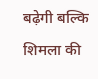बढ़ेगी बल्कि शिमला की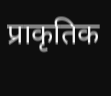प्राकृतिक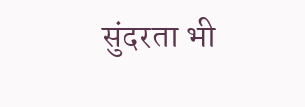सुंदरता भी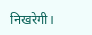निखरेगी।